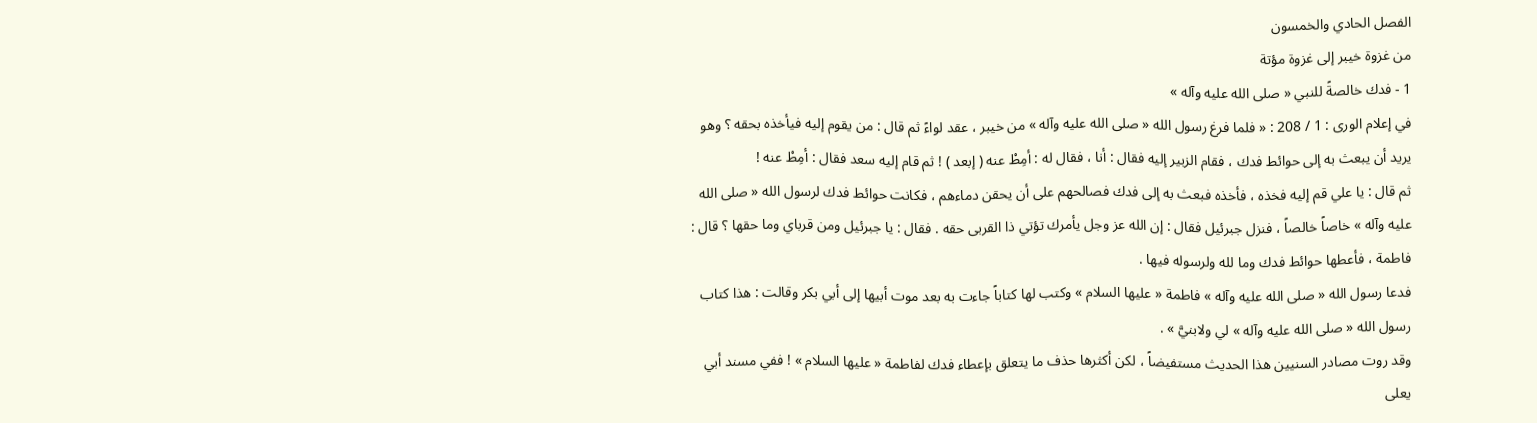الفصل الحادي والخمسون
من غزوة خيبر إلى غزوة مؤتة
1 - فدك خالصةً للنبي « صلى الله عليه وآله »
في إعلام الورى : 1 / 208 : « فلما فرغ رسول الله « صلى الله عليه وآله » من خيبر ، عقد لواءً ثم قال : من يقوم إليه فيأخذه بحقه ؟ وهو يريد أن يبعث به إلى حوائط فدك ، فقام الزبير إليه فقال : أنا ، فقال له : أمِطْ عنه ( إبعد ) ! ثم قام إليه سعد فقال : أمِطْ عنه !
ثم قال : يا علي قم إليه فخذه ، فأخذه فبعث به إلى فدك فصالحهم على أن يحقن دماءهم ، فكانت حوائط فدك لرسول الله « صلى الله عليه وآله » خاصاً خالصاً ، فنزل جبرئيل فقال : إن الله عز وجل يأمرك تؤتي ذا القربى حقه . فقال : يا جبرئيل ومن قرباي وما حقها ؟ قال : فاطمة ، فأعطها حوائط فدك وما لله ولرسوله فيها .
فدعا رسول الله « صلى الله عليه وآله » فاطمة « عليها السلام » وكتب لها كتاباً جاءت به بعد موت أبيها إلى أبي بكر وقالت : هذا كتاب رسول الله « صلى الله عليه وآله » لي ولابنيَّ » .
وقد روت مصادر السنيين هذا الحديث مستفيضاً ، لكن أكثرها حذف ما يتعلق بإعطاء فدك لفاطمة « عليها السلام » ! ففي مسند أبي يعلى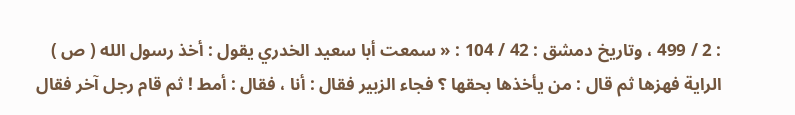: 2 / 499 ، وتاريخ دمشق : 42 / 104 : « سمعت أبا سعيد الخدري يقول : أخذ رسول الله ( ص ) الراية فهزها ثم قال : من يأخذها بحقها ؟ فجاء الزبير فقال : أنا ، فقال : أمط ! ثم قام رجل آخر فقال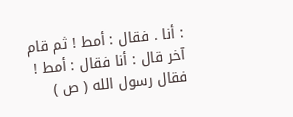: أنا . فقال : أمط ! ثم قام آخر قال : أنا فقال : أمط ! فقال رسول الله ( ص )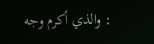: والذي أكرم وجه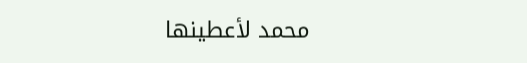محمد لأعطينها